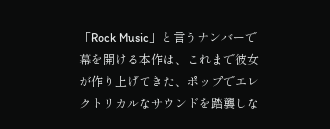「Rock Music」と言うナンバーで幕を開ける本作は、これまで彼女が作り上げてきた、ポップでエレクトリカルなサウンドを踏襲しな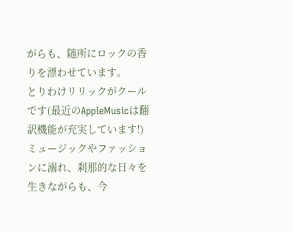がらも、随所にロックの香りを漂わせています。
とりわけリリックがクールです(最近のAppleMusicは翻訳機能が充実しています!)
ミュージックやファッションに溺れ、刹那的な日々を生きながらも、今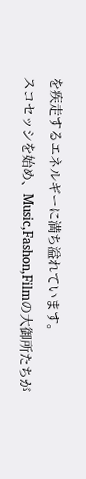を疾走するエネルギーに満ち溢れています。
スコセッシを始め、Music,Fashon,Filmの大御所たちが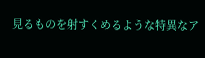見るものを射すくめるような特異なア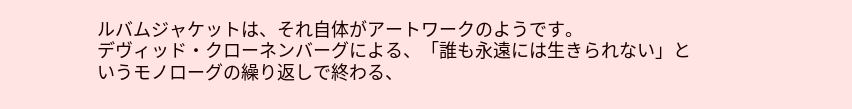ルバムジャケットは、それ自体がアートワークのようです。
デヴィッド・クローネンバーグによる、「誰も永遠には生きられない」というモノローグの繰り返しで終わる、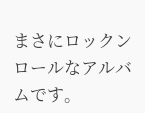まさにロックンロールなアルバムです。